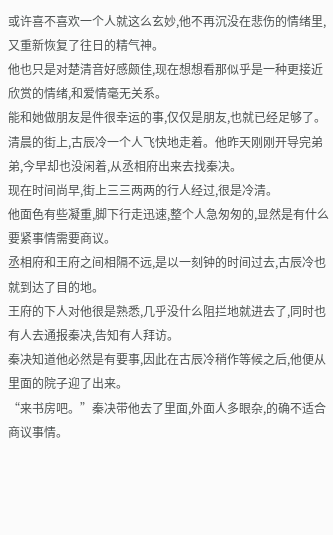或许喜不喜欢一个人就这么玄妙,他不再沉没在悲伤的情绪里,又重新恢复了往日的精气神。
他也只是对楚清音好感颇佳,现在想想看那似乎是一种更接近欣赏的情绪,和爱情毫无关系。
能和她做朋友是件很幸运的事,仅仅是朋友,也就已经足够了。
清晨的街上,古辰冷一个人飞快地走着。他昨天刚刚开导完弟弟,今早却也没闲着,从丞相府出来去找秦决。
现在时间尚早,街上三三两两的行人经过,很是冷清。
他面色有些凝重,脚下行走迅速,整个人急匆匆的,显然是有什么要紧事情需要商议。
丞相府和王府之间相隔不远,是以一刻钟的时间过去,古辰冷也就到达了目的地。
王府的下人对他很是熟悉,几乎没什么阻拦地就进去了,同时也有人去通报秦决,告知有人拜访。
秦决知道他必然是有要事,因此在古辰冷稍作等候之后,他便从里面的院子迎了出来。
“来书房吧。”秦决带他去了里面,外面人多眼杂,的确不适合商议事情。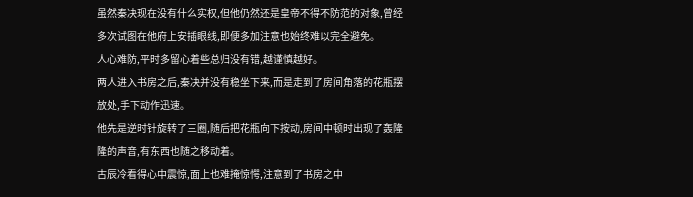虽然秦决现在没有什么实权,但他仍然还是皇帝不得不防范的对象,曾经多次试图在他府上安插眼线,即便多加注意也始终难以完全避免。
人心难防,平时多留心着些总归没有错,越谨慎越好。
两人进入书房之后,秦决并没有稳坐下来,而是走到了房间角落的花瓶摆放处,手下动作迅速。
他先是逆时针旋转了三圈,随后把花瓶向下按动,房间中顿时出现了轰隆隆的声音,有东西也随之移动着。
古辰冷看得心中震惊,面上也难掩惊愕,注意到了书房之中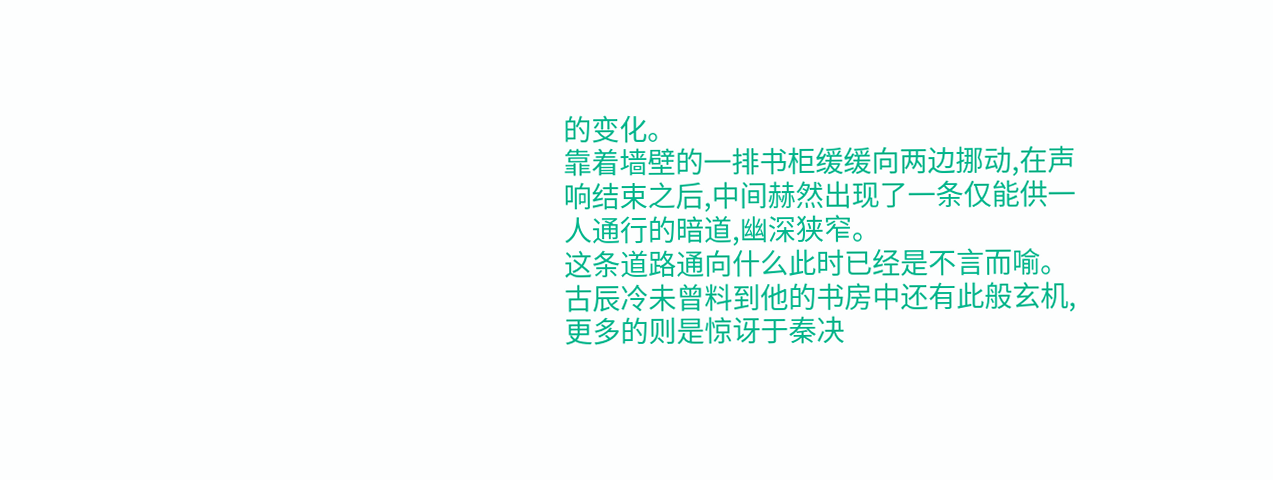的变化。
靠着墙壁的一排书柜缓缓向两边挪动,在声响结束之后,中间赫然出现了一条仅能供一人通行的暗道,幽深狭窄。
这条道路通向什么此时已经是不言而喻。
古辰冷未曾料到他的书房中还有此般玄机,更多的则是惊讶于秦决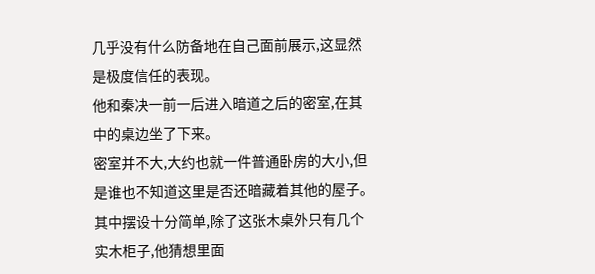几乎没有什么防备地在自己面前展示,这显然是极度信任的表现。
他和秦决一前一后进入暗道之后的密室,在其中的桌边坐了下来。
密室并不大,大约也就一件普通卧房的大小,但是谁也不知道这里是否还暗藏着其他的屋子。
其中摆设十分简单,除了这张木桌外只有几个实木柜子,他猜想里面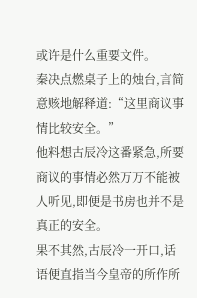或许是什么重要文件。
秦决点燃桌子上的烛台,言简意赅地解释道:“这里商议事情比较安全。”
他料想古辰冷这番紧急,所要商议的事情必然万万不能被人听见,即便是书房也并不是真正的安全。
果不其然,古辰冷一开口,话语便直指当今皇帝的所作所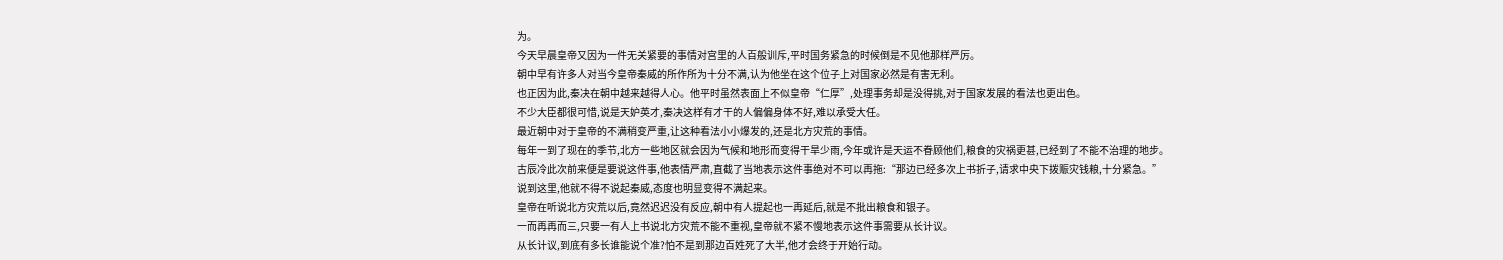为。
今天早晨皇帝又因为一件无关紧要的事情对宫里的人百般训斥,平时国务紧急的时候倒是不见他那样严厉。
朝中早有许多人对当今皇帝秦威的所作所为十分不满,认为他坐在这个位子上对国家必然是有害无利。
也正因为此,秦决在朝中越来越得人心。他平时虽然表面上不似皇帝“仁厚”,处理事务却是没得挑,对于国家发展的看法也更出色。
不少大臣都很可惜,说是天妒英才,秦决这样有才干的人偏偏身体不好,难以承受大任。
最近朝中对于皇帝的不满稍变严重,让这种看法小小爆发的,还是北方灾荒的事情。
每年一到了现在的季节,北方一些地区就会因为气候和地形而变得干旱少雨,今年或许是天运不眷顾他们,粮食的灾祸更甚,已经到了不能不治理的地步。
古辰冷此次前来便是要说这件事,他表情严肃,直截了当地表示这件事绝对不可以再拖:“那边已经多次上书折子,请求中央下拨赈灾钱粮,十分紧急。”
说到这里,他就不得不说起秦威,态度也明显变得不满起来。
皇帝在听说北方灾荒以后,竟然迟迟没有反应,朝中有人提起也一再延后,就是不批出粮食和银子。
一而再再而三,只要一有人上书说北方灾荒不能不重视,皇帝就不紧不慢地表示这件事需要从长计议。
从长计议,到底有多长谁能说个准?怕不是到那边百姓死了大半,他才会终于开始行动。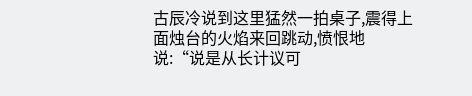古辰冷说到这里猛然一拍桌子,震得上面烛台的火焰来回跳动,愤恨地说:“说是从长计议可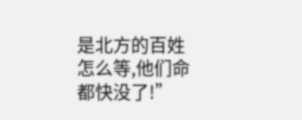是北方的百姓怎么等,他们命都快没了!”